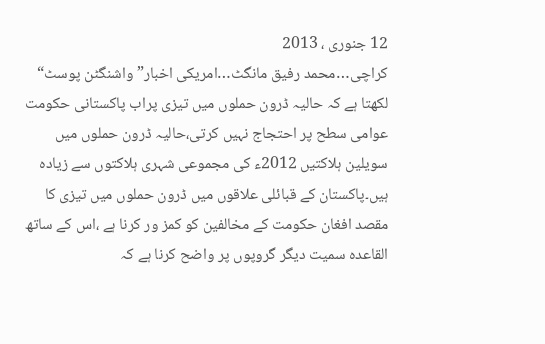12 جنوری ، 2013
کراچی…محمد رفیق مانگٹ…امریکی اخبار” واشنگٹن پوسٹ“ لکھتا ہے کہ حالیہ ڈرون حملوں میں تیزی پراب پاکستانی حکومت عوامی سطح پر احتجاج نہیں کرتی،حالیہ ڈرون حملوں میں سویلین ہلاکتیں 2012ء کی مجموعی شہری ہلاکتوں سے زیادہ ہیں۔پاکستان کے قبائلی علاقوں میں ڈرون حملوں میں تیزی کا مقصد افغان حکومت کے مخالفین کو کمز ور کرنا ہے ،اس کے ساتھ القاعدہ سمیت دیگر گروپوں پر واضح کرنا ہے کہ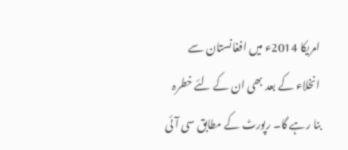امریکا 2014ء میں افغانستان سے انخلاء کے بعد بھی ان کے لئے خطرہ بنا رہے گا۔ رپورٹ کے مطابق سی آئی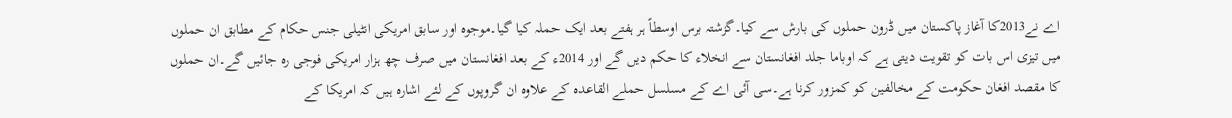اے نے2013کا آغاز پاکستان میں ڈرون حملوں کی بارش سے کیا۔گزشتہ برس اوسطاً ہر ہفتے بعد ایک حملہ کیا گیا۔موجوہ اور سابق امریکی انٹیلی جنس حکام کے مطابق ان حملوں میں تیزی اس بات کو تقویت دیتی ہے کہ اوباما جلد افغانستان سے انخلاء کا حکم دیں گے اور 2014ء کے بعد افغانستان میں صرف چھ ہزار امریکی فوجی رہ جائیں گے۔ان حملوں کا مقصد افغان حکومت کے مخالفین کو کمزور کرنا ہے۔سی آئی اے کے مسلسل حملے القاعدہ کے علاوہ ان گروپوں کے لئے اشارہ ہیں کہ امریکا کے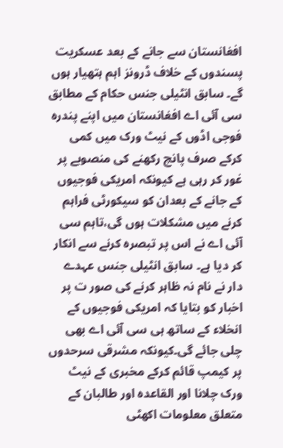افغانستان سے جانے کے بعد عسکریت پسندوں کے خلاف ڈرونز اہم ہتھیار ہوں گے۔ سابق انٹیلی جنس حکام کے مطابق سی آئی اے افغانستان میں اپنے پندرہ فوجی اڈوں کے نیٹ ورک میں کمی کرکے صرف پانچ رکھنے کی منصوبے پر غور کر رہی ہے کیونکہ امریکی فوجیوں کے جانے کے بعدان کو سیکورٹی فراہم کرنے میں مشکلات ہوں گی،تاہم سی آئی اے نے اس پر تبصرہ کرنے سے انکار کر دیا ہے۔ سابق انٹیلی جنس عہدے دار نے نام نہ ظاہر کرنے کی صور ت پر اخبار کو بتایا کہ امریکی فوجیوں کے انخلاء کے ساتھ ہی سی آئی اے بھی چلی جائے گی۔کیونکہ مشرقی سرحدوں پر کیمپ قائم کرکے مخبری کے نیٹ ورک چلانا اور القاعدہ اور طالبان کے متعلق معلومات اکھٹی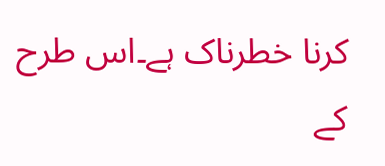کرنا خطرناک ہے۔اس طرح کے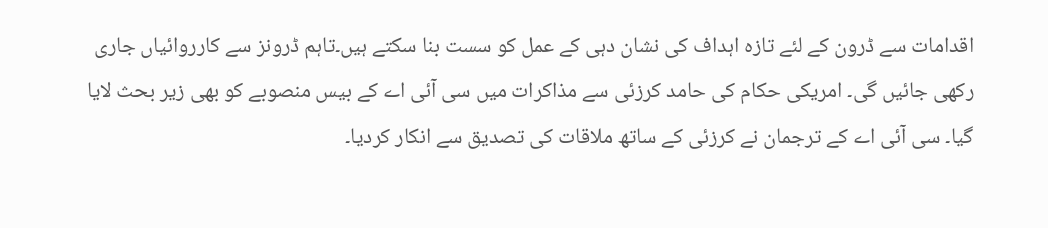اقدامات سے ڈرون کے لئے تازہ اہداف کی نشان دہی کے عمل کو سست بنا سکتے ہیں۔تاہم ڈرونز سے کارروائیاں جاری رکھی جائیں گی۔ امریکی حکام کی حامد کرزئی سے مذاکرات میں سی آئی اے کے بیس منصوبے کو بھی زیر بحث لایا گیا۔ سی آئی اے کے ترجمان نے کرزئی کے ساتھ ملاقات کی تصدیق سے انکار کردیا۔